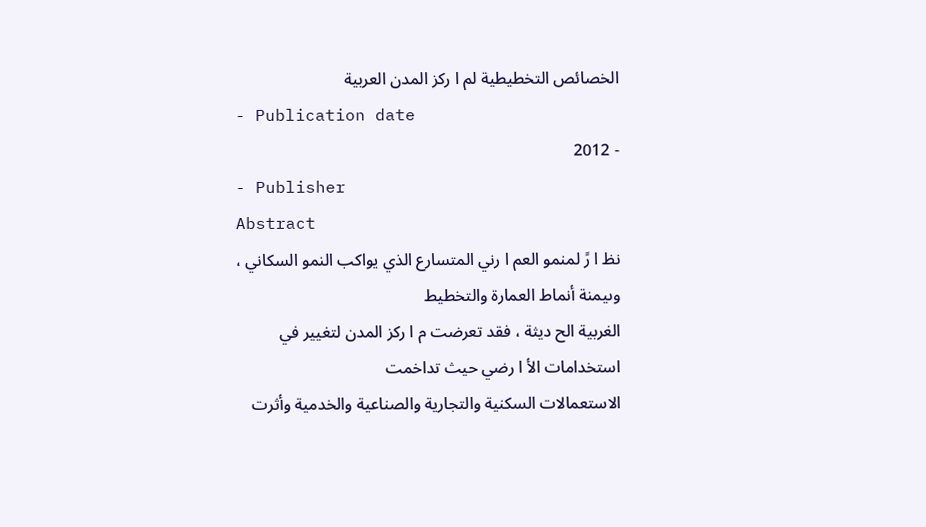الخصائص التخطيطية لم ا ركز المدن العربية
- Publication date
- 2012
- Publisher
Abstract
نظ ا رً لمنمو العم ا رني المتسارع الذي يواكب النمو السكاني ، وىيمنة أنماط العمارة والتخطيط
الغربية الح ديثة ، فقد تعرضت م ا ركز المدن لتغيير في استخدامات الأ ا رضي حيث تداخمت
الاستعمالات السكنية والتجارية والصناعية والخدمية وأثرت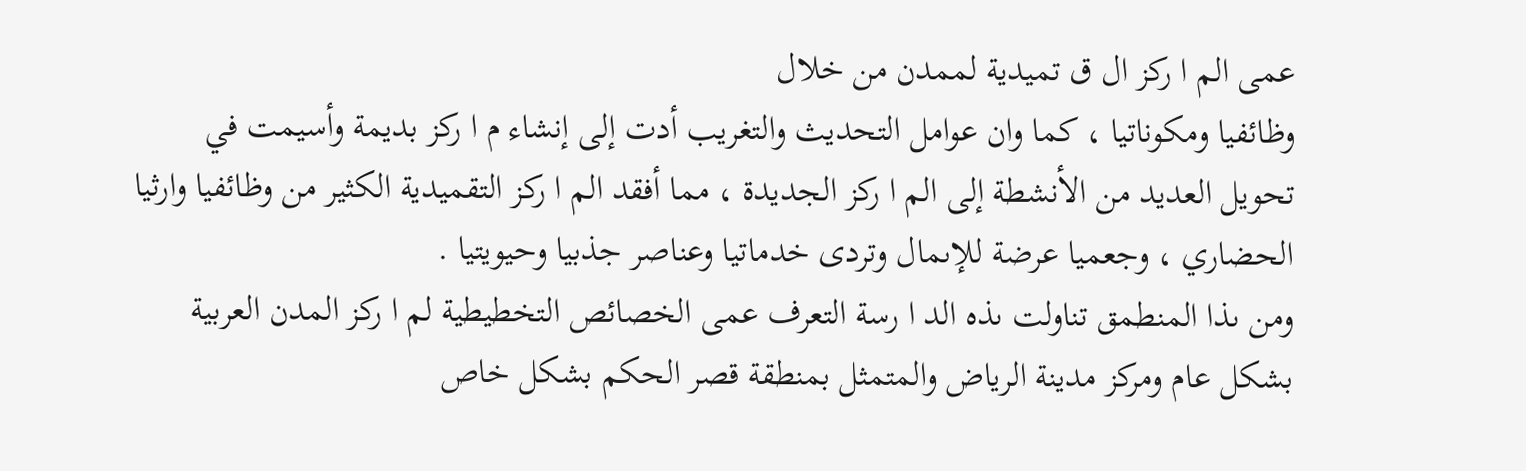عمى الم ا ركز ال ق تميدية لممدن من خلال
وظائفيا ومكوناتيا ، كما وان عوامل التحديث والتغريب أدت إلى إنشاء م ا ركز بديمة وأسيمت في
تحويل العديد من الأنشطة إلى الم ا ركز الجديدة ، مما أفقد الم ا ركز التقميدية الكثير من وظائفيا وارثيا
الحضاري ، وجعميا عرضة للإىمال وتردى خدماتيا وعناصر جذبيا وحيويتيا .
ومن ىذا المنطمق تناولت ىذه الد ا رسة التعرف عمى الخصائص التخطيطية لم ا ركز المدن العربية
بشكل عام ومركز مدينة الرياض والمتمثل بمنطقة قصر الحكم بشكل خاص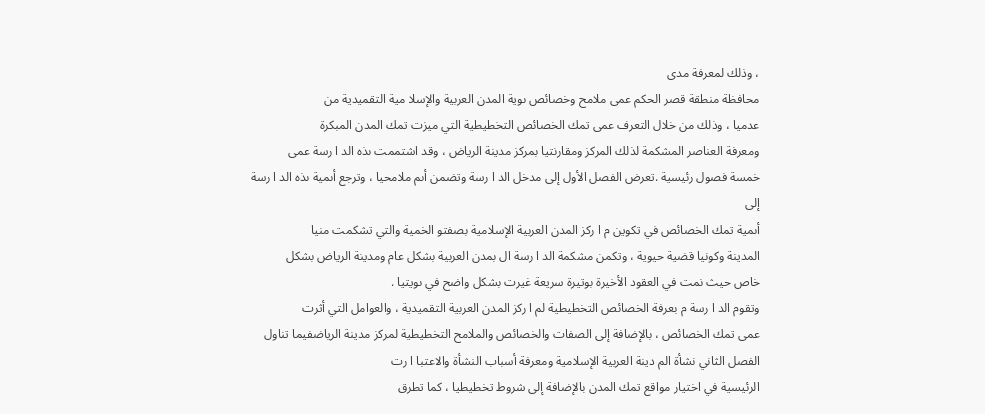، وذلك لمعرفة مدى
محافظة منطقة قصر الحكم عمى ملامح وخصائص ىوية المدن العربية والإسلا مية التقميدية من
عدميا ، وذلك من خلال التعرف عمى تمك الخصائص التخطيطية التي ميزت تمك المدن المبكرة
ومعرفة العناصر المشكمة لذلك المركز ومقارنتيا بمركز مدينة الرياض ، وقد اشتممت ىذه الد ا رسة عمى
خمسة فصول رئيسية .تعرض الفصل الأول إلى مدخل الد ا رسة وتضمن أىم ملامحيا ، وترجع أىمية ىذه الد ا رسة إلى
أىمية تمك الخصائص في تكوين م ا ركز المدن العربية الإسلامية بصفتو الخمية والتي تشكمت منيا
المدينة وكونيا قضية حيوية ، وتكمن مشكمة الد ا رسة ال بمدن العربية بشكل عام ومدينة الرياض بشكل
خاص حيث نمت في العقود الأخيرة بوتيرة سريعة غيرت بشكل واضح في ىويتيا .
وتقوم الد ا رسة م بعرفة الخصائص التخطيطية لم ا ركز المدن العربية التقميدية ، والعوامل التي أثرت
عمى تمك الخصائص ، بالإضافة إلى الصفات والخصائص والملامح التخطيطية لمركز مدينة الرياضفيما تناول الفصل الثاني نشأة الم دينة العربية الإسلامية ومعرفة أسباب النشأة والاعتبا ا رت
الرئيسية في اختيار مواقع تمك المدن بالإضافة إلى شروط تخطيطيا ، كما تطرق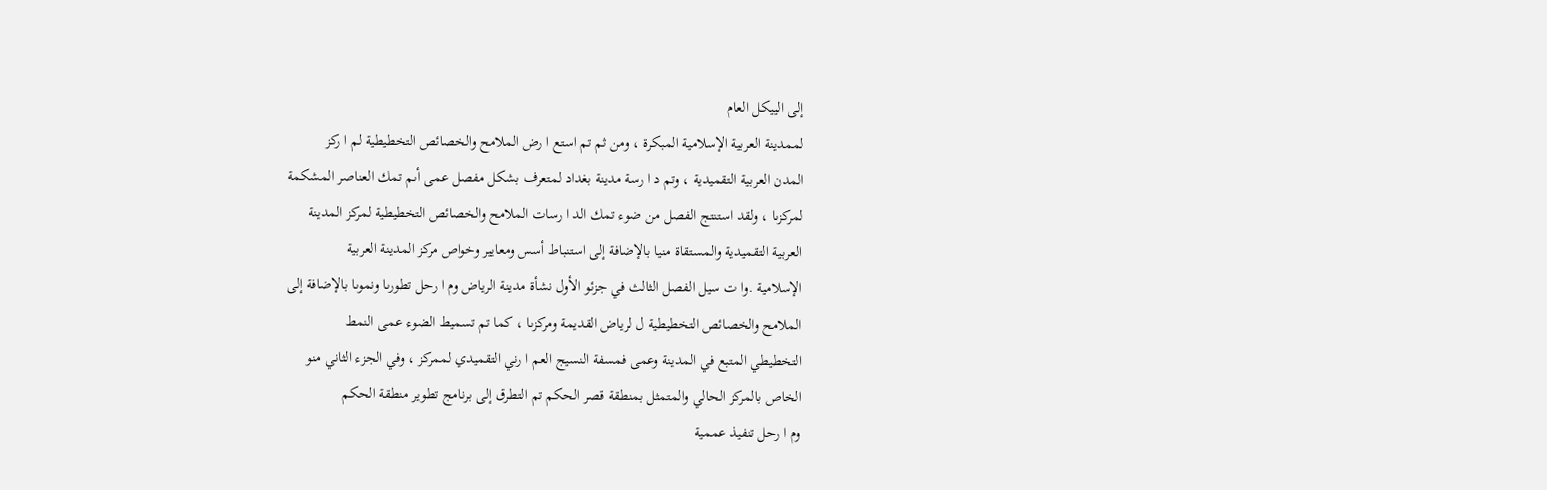إلى الييكل العام
لممدينة العربية الإسلامية المبكرة ، ومن ثم تم استع ا رض الملامح والخصائص التخطيطية لم ا ركز
المدن العربية التقميدية ، وتم د ا رسة مدينة بغداد لمتعرف بشكل مفصل عمى أىم تمك العناصر المشكمة
لمركزىا ، ولقد استنتج الفصل من ضوء تمك الد ا رسات الملامح والخصائص التخطيطية لمركز المدينة
العربية التقميدية والمستقاة منيا بالإضافة إلى استنباط أسس ومعايير وخواص مركز المدينة العربية
الإسلامية .وا ت سيل الفصل الثالث في جزئو الأول نشأة مدينة الرياض وم ا رحل تطورىا ونموىا بالإضافة إلى
الملامح والخصائص التخطيطية ل لرياض القديمة ومركزىا ، كما تم تسميط الضوء عمى النمط
التخطيطي المتبع في المدينة وعمى فمسفة النسيج العم ا رني التقميدي لممركز ، وفي الجزء الثاني منو
الخاص بالمركز الحالي والمتمثل بمنطقة قصر الحكم تم التطرق إلى برنامج تطوير منطقة الحكم
وم ا رحل تنفيذ عممية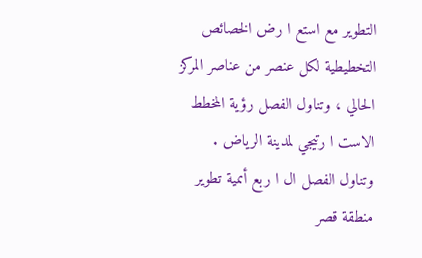التطوير مع استع ا رض الخصائص التخطيطية لكل عنصر من عناصر المركز
الحالي ، وتناول الفصل رؤية المخطط الاست ا رتيجي لمدينة الرياض .
وتناول الفصل ال ا ربع أىمية تطوير منطقة قصر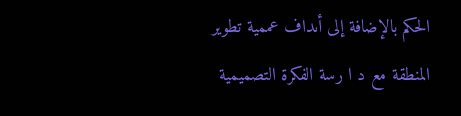الحكم بالإضافة إلى أىداف عممية تطوير
المنطقة مع د ا رسة الفكرة التصميمية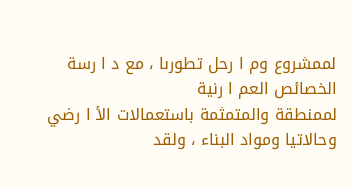لممشروع وم ا رحل تطورىا ، مع د ا رسة الخصائص العم ا رنية
لممنطقة والمتمثمة باستعمالات الأ ا رضي وحالاتيا ومواد البناء ، ولقد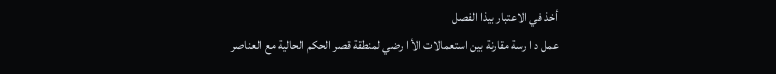أخذ في الاعتبار بيذا الفصل
عمل د ا رسة مقارنة بين استعمالات الأ ا رضي لمنطقة قصر الحكم الحالية مع العناصر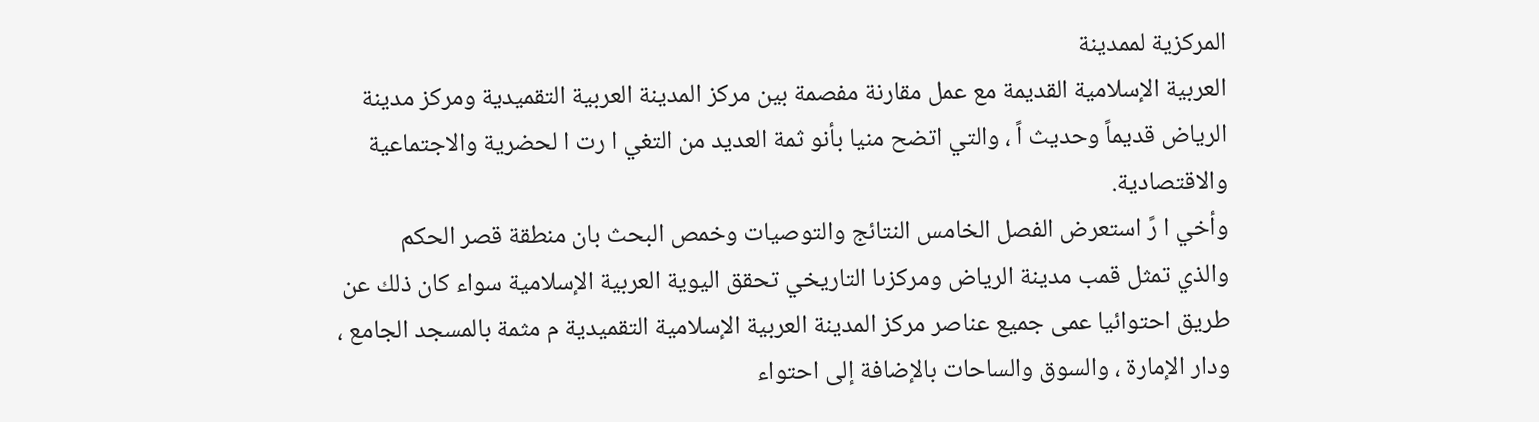المركزية لممدينة
العربية الإسلامية القديمة مع عمل مقارنة مفصمة بين مركز المدينة العربية التقميدية ومركز مدينة
الرياض قديماً وحديث اً ، والتي اتضح منيا بأنو ثمة العديد من التغي ا رت ا لحضرية والاجتماعية
والاقتصادية.
وأخي ا رً استعرض الفصل الخامس النتائج والتوصيات وخمص البحث بان منطقة قصر الحكم
والذي تمثل قمب مدينة الرياض ومركزىا التاريخي تحقق اليوية العربية الإسلامية سواء كان ذلك عن
طريق احتوائيا عمى جميع عناصر مركز المدينة العربية الإسلامية التقميدية م مثمة بالمسجد الجامع ،
ودار الإمارة ، والسوق والساحات بالإضافة إلى احتواء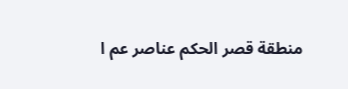منطقة قصر الحكم عناصر عم ا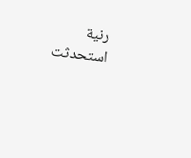رنية استحدثت